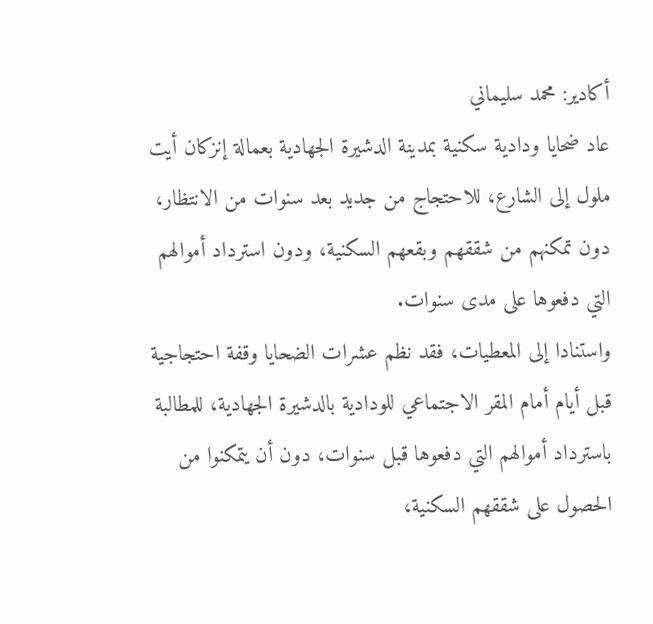أكادير: محمد سليماني
عاد ضحايا ودادية سكنية بمدينة الدشيرة الجهادية بعمالة إنزكان أيت ملول إلى الشارع، للاحتجاج من جديد بعد سنوات من الانتظار، دون تمكنهم من شققهم وبقعهم السكنية، ودون استرداد أموالهم التي دفعوها على مدى سنوات.
واستنادا إلى المعطيات، فقد نظم عشرات الضحايا وقفة احتجاجية قبل أيام أمام المقر الاجتماعي للودادية بالدشيرة الجهادية، للمطالبة باسترداد أموالهم التي دفعوها قبل سنوات، دون أن يتمكنوا من الحصول على شققهم السكنية،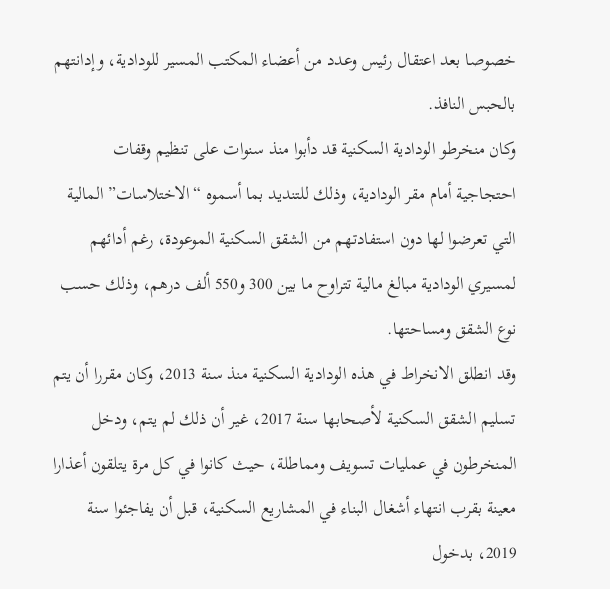خصوصا بعد اعتقال رئيس وعدد من أعضاء المكتب المسير للودادية، وإدانتهم بالحبس النافذ.
وكان منخرطو الودادية السكنية قد دأبوا منذ سنوات على تنظيم وقفات احتجاجية أمام مقر الودادية، وذلك للتنديد بما أسموه “الاختلاسات” المالية التي تعرضوا لها دون استفادتهم من الشقق السكنية الموعودة، رغم أدائهم لمسيري الودادية مبالغ مالية تتراوح ما بين 300 و550 ألف درهم، وذلك حسب نوع الشقق ومساحتها.
وقد انطلق الانخراط في هذه الودادية السكنية منذ سنة 2013، وكان مقررا أن يتم تسليم الشقق السكنية لأصحابها سنة 2017، غير أن ذلك لم يتم، ودخل المنخرطون في عمليات تسويف ومماطلة، حيث كانوا في كل مرة يتلقون أعذارا معينة بقرب انتهاء أشغال البناء في المشاريع السكنية، قبل أن يفاجئوا سنة 2019، بدخول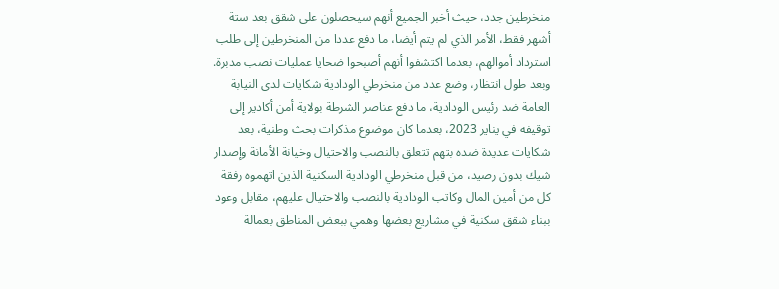منخرطين جدد، حيث أخبر الجميع أنهم سيحصلون على شقق بعد ستة أشهر فقط، الأمر الذي لم يتم أيضا، ما دفع عددا من المنخرطين إلى طلب استرداد أموالهم، بعدما اكتشفوا أنهم أصبحوا ضحايا عمليات نصب مدبرة.
وبعد طول انتظار، وضع عدد من منخرطي الودادية شكايات لدى النيابة العامة ضد رئيس الودادية، ما دفع عناصر الشرطة بولاية أمن أكادير إلى توقيفه في يناير 2023، بعدما كان موضوع مذكرات بحث وطنية، بعد شكايات عديدة ضده بتهم تتعلق بالنصب والاحتيال وخيانة الأمانة وإصدار شيك بدون رصيد، من قبل منخرطي الودادية السكنية الذين اتهموه رفقة كل من أمين المال وكاتب الودادية بالنصب والاحتيال عليهم، مقابل وعود ببناء شقق سكنية في مشاريع بعضها وهمي ببعض المناطق بعمالة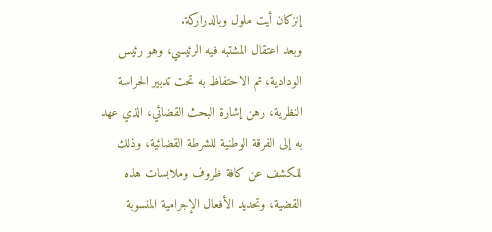إنزكان أيت ملول وبالدراركة.
وبعد اعتقال المشتبه فيه الرئيسي، وهو رئيس الودادية، تم الاحتفاظ به تحت تدبير الحراسة النظرية، رهن إشارة البحث القضائي، الذي عهد به إلى الفرقة الوطنية للشرطة القضائية، وذلك للكشف عن كافة ظروف وملابسات هذه القضية، وتحديد الأفعال الإجرامية المنسوبة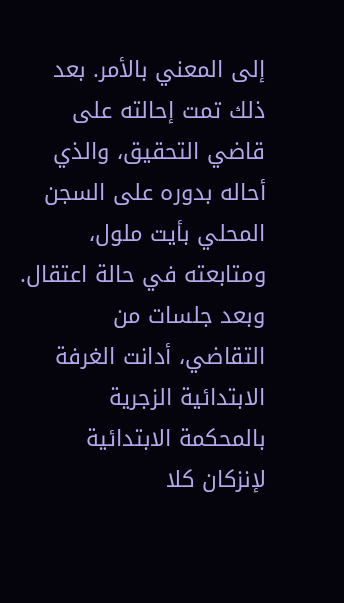إلى المعني بالأمر. بعد ذلك تمت إحالته على قاضي التحقيق، والذي أحاله بدوره على السجن المحلي بأيت ملول، ومتابعته في حالة اعتقال.
وبعد جلسات من التقاضي، أدانت الغرفة الابتدائية الزجرية بالمحكمة الابتدائية لإنزكان كلا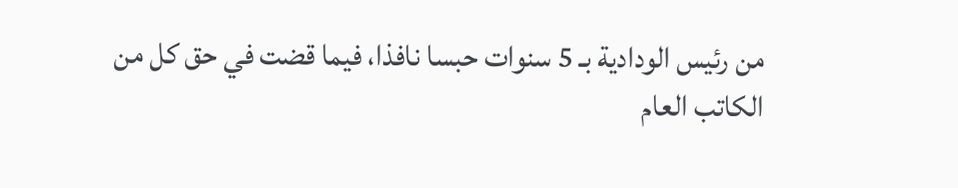من رئيس الودادية بـ 5 سنوات حبسا نافذا، فيما قضت في حق كل من الكاتب العام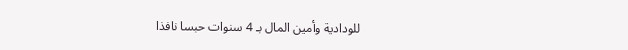للودادية وأمين المال بـ 4 سنوات حبسا نافذا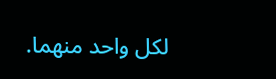لكل واحد منهما.